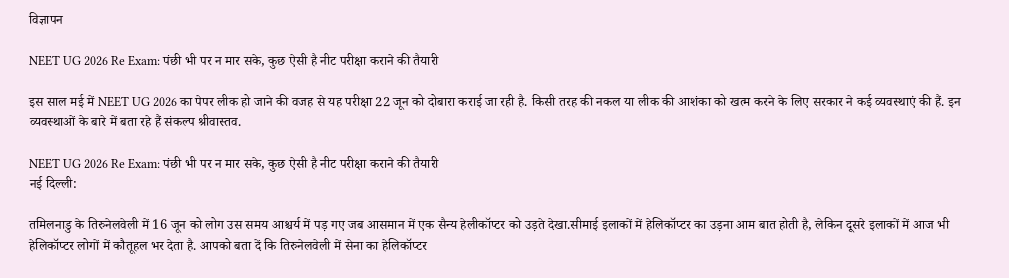विज्ञापन

NEET UG 2026 Re Exam: पंछी भी पर न मार सके, कुछ ऐसी है नीट परीक्षा कराने की तैयारी

इस साल मई में NEET UG 2026 का पेपर लीक हो जाने की वजह से यह परीक्षा 22 जून को दोबारा कराई जा रही है. किसी तरह की नकल या लीक की आशंका को खत्म करने के लिए सरकार ने कई व्यवस्थाएं की हैं. इन व्यवस्थाओं के बारे में बता रहे हैं संकल्प श्रीवास्तव.

NEET UG 2026 Re Exam: पंछी भी पर न मार सके, कुछ ऐसी है नीट परीक्षा कराने की तैयारी
नई दिल्ली:

तमिलनाडु के तिरुनेलवेली में 16 जून को लोग उस समय आश्चर्य में पड़ गए जब आसमान में एक सैन्य हेलीकॉप्टर को उड़ते देखा.सीमाई इलाकों में हेलिकॉप्टर का उड़ना आम बात होती है, लेकिन दूसरे इलाकों में आज भी हेलिकॉप्टर लोगों में कौतूहल भर देता है. आपको बता दें कि तिरुनेलवेली में सेना का हेलिकॉप्टर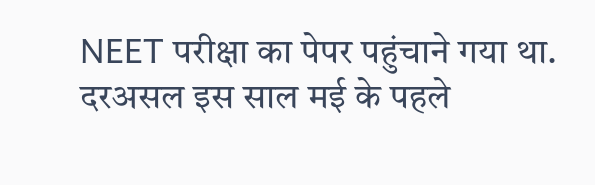NEET परीक्षा का पेपर पहुंचाने गया था. दरअसल इस साल मई के पहले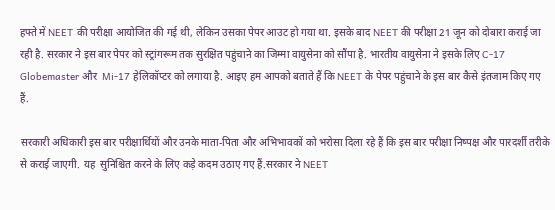हफ्ते में NEET की परीक्षा आयोजित की गई थी, लेकिन उसका पेपर आउट हो गया था. इसके बाद NEET की परीक्षा 21 जून को दोबारा कराई जा रही है. सरकार ने इस बार पेपर को स्ट्रांगरूम तक सुरक्षित पहुंचाने का जिम्मा वायुसेना को सौंपा है. भारतीय वायुसेना ने इसके लिए C-17 Globemaster और  Mi-17 हेलिकॉप्टर को लगाया है. आइए हम आपको बताते हैं कि NEET के पेपर पहुंचाने के इस बार कैसे इंतजाम किए गए हैं.

सरकारी अधिकारी इस बार परीक्षार्थियों और उनके माता-पिता और अभिभावकों को भरोसा दिला रहे हैं कि इस बार परीक्षा निष्पक्ष और पारदर्शी तरीके से कराई जाएगी. यह  सुनिश्चित करने के लिए कड़े कदम उठाए गए हैं.सरकार ने NEET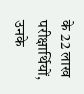के 22 लाख परीक्षार्थियों, उनके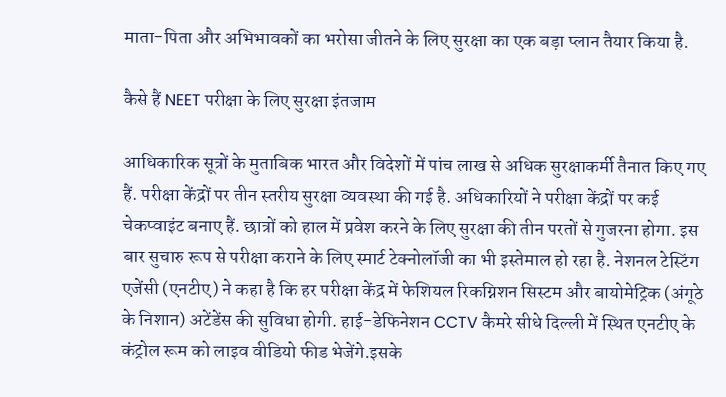माता-पिता और अभिभावकों का भरोसा जीतने के लिए सुरक्षा का एक बड़ा प्लान तैयार किया है.

कैसे हैं NEET परीक्षा के लिए सुरक्षा इंतजाम

आधिकारिक सूत्रों के मुताबिक भारत और विदेशों में पांच लाख से अधिक सुरक्षाकर्मी तैनात किए गए हैं. परीक्षा केंद्रों पर तीन स्तरीय सुरक्षा व्यवस्था की गई है. अधिकारियों ने परीक्षा केंद्रों पर कई चेकप्वाइंट बनाए हैं. छात्रों को हाल में प्रवेश करने के लिए सुरक्षा की तीन परतों से गुजरना होगा. इस बार सुचारु रूप से परीक्षा कराने के लिए स्मार्ट टेक्नोलॉजी का भी इस्तेमाल हो रहा है. नेशनल टेस्टिंग एजेंसी (एनटीए) ने कहा है कि हर परीक्षा केंद्र में फेशियल रिकग्निशन सिस्टम और बायोमेट्रिक (अंगूठे के निशान) अटेंडेंस की सुविधा होगी. हाई-डेफिनेशन CCTV कैमरे सीधे दिल्ली में स्थित एनटीए के कंट्रोल रूम को लाइव वीडियो फीड भेजेंगे.इसके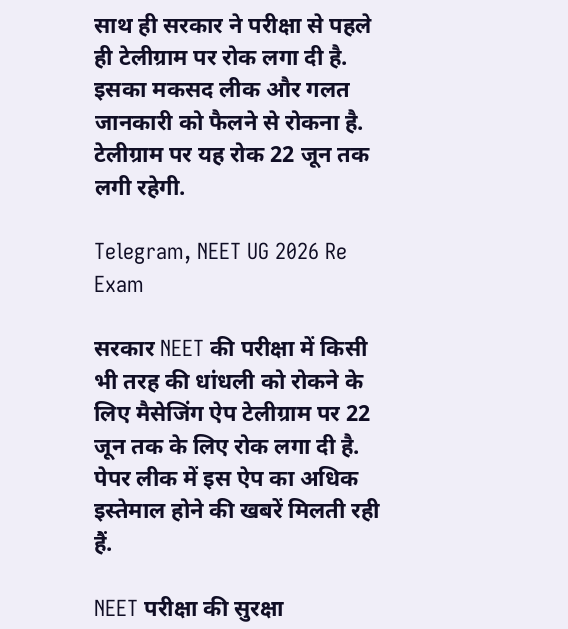साथ ही सरकार ने परीक्षा से पहले ही टेलीग्राम पर रोक लगा दी है. इसका मकसद लीक और गलत जानकारी को फैलने से रोकना है. टेलीग्राम पर यह रोक 22 जून तक लगी रहेगी.

Telegram, NEET UG 2026 Re Exam

सरकार NEET की परीक्षा में किसी भी तरह की धांधली को रोकने के लिए मैसेजिंग ऐप टेलीग्राम पर 22 जून तक के लिए रोक लगा दी है. पेपर लीक में इस ऐप का अधिक इस्तेमाल होने की खबरें मिलती रही हैं.

NEET परीक्षा की सुरक्षा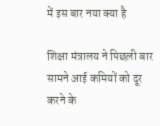में इस बार नया क्या है

शिक्षा मंत्रालय ने पिछली बार सामने आई कमियों को दूर करने के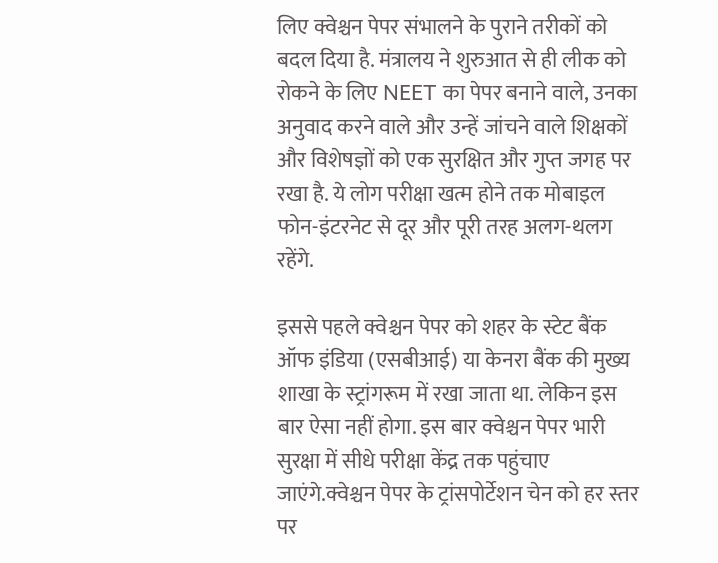लिए क्वेश्चन पेपर संभालने के पुराने तरीकों को बदल दिया है. मंत्रालय ने शुरुआत से ही लीक को रोकने के लिए NEET का पेपर बनाने वाले, उनका अनुवाद करने वाले और उन्हें जांचने वाले शिक्षकों और विशेषज्ञों को एक सुरक्षित और गुप्त जगह पर रखा है. ये लोग परीक्षा खत्म होने तक मोबाइल फोन-इंटरनेट से दूर और पूरी तरह अलग-थलग रहेंगे.

इससे पहले क्वेश्चन पेपर को शहर के स्टेट बैंक ऑफ इंडिया (एसबीआई) या केनरा बैंक की मुख्य शाखा के स्ट्रांगरूम में रखा जाता था. लेकिन इस बार ऐसा नहीं होगा. इस बार क्वेश्चन पेपर भारी सुरक्षा में सीधे परीक्षा केंद्र तक पहुंचाए जाएंगे.क्वेश्चन पेपर के ट्रांसपोर्टेशन चेन को हर स्तर पर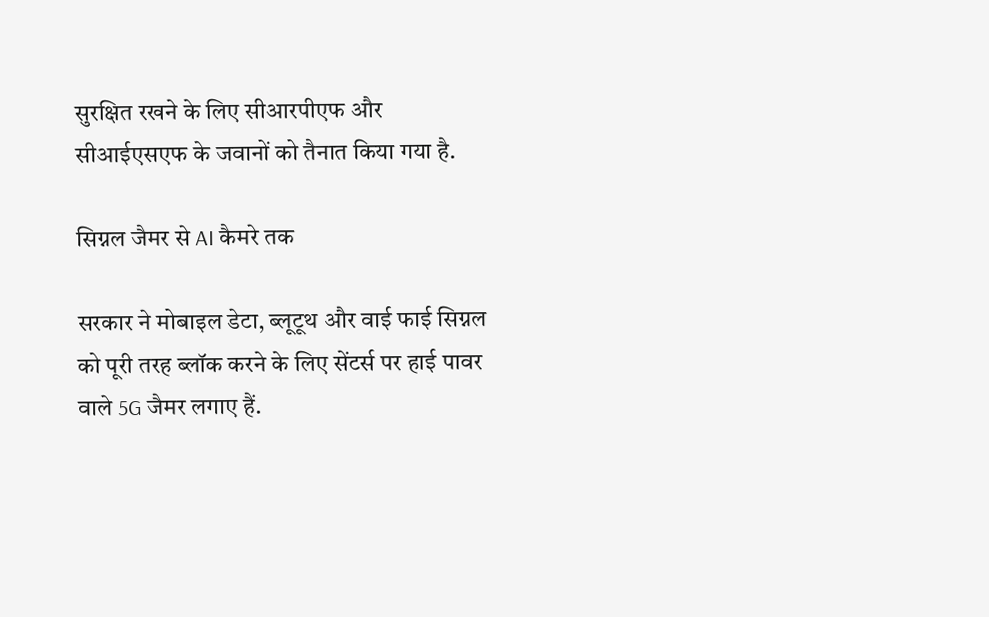सुरक्षित रखने के लिए सीआरपीएफ और सीआईएसएफ के जवानों को तैनात किया गया है.

सिग्नल जैमर से AI कैमरे तक

सरकार ने मोबाइल डेटा, ब्लूटूथ और वाई फाई सिग्नल को पूरी तरह ब्लॉक करने के लिए सेंटर्स पर हाई पावर वाले 5G जैमर लगाए हैं.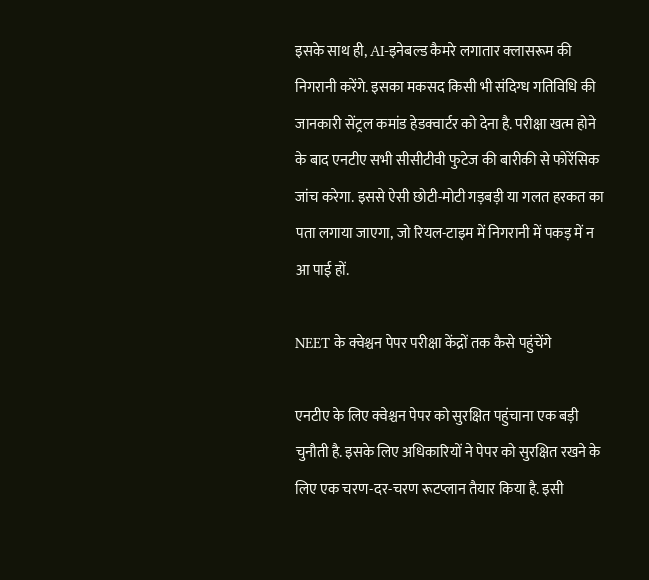इसके साथ ही, AI-इनेबल्ड कैमरे लगातार क्लासरूम की निगरानी करेंगे. इसका मकसद किसी भी संदिग्ध गतिविधि की जानकारी सेंट्रल कमांड हेडक्वार्टर को देना है. परीक्षा खत्म होने के बाद एनटीए सभी सीसीटीवी फुटेज की बारीकी से फोरेंसिक जांच करेगा. इससे ऐसी छोटी-मोटी गड़बड़ी या गलत हरकत का पता लगाया जाएगा, जो रियल-टाइम में निगरानी में पकड़ में न आ पाई हों.

NEET के क्वेश्चन पेपर परीक्षा केंद्रों तक कैसे पहुंचेंगे

एनटीए के लिए क्वेश्चन पेपर को सुरक्षित पहुंचाना एक बड़ी चुनौती है. इसके लिए अधिकारियों ने पेपर को सुरक्षित रखने के लिए एक चरण-दर-चरण रूटप्लान तैयार किया है. इसी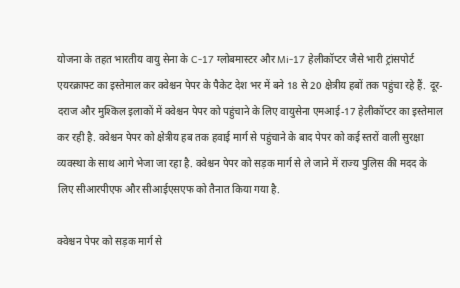योजना के तहत भारतीय वायु सेना के C-17 ग्लोबमास्टर और Mi-17 हेलीकॉप्टर जैसे भारी ट्रांसपोर्ट एयरक्राफ्ट का इस्तेमाल कर क्वेश्चन पेपर के पैकेट देश भर में बने 18 से 20 क्षेत्रीय हबों तक पहुंचा रहे हैं. दूर-दराज और मुश्किल इलाकों में क्वेश्चन पेपर को पहुंचाने के लिए वायुसेना एमआई-17 हेलीकॉप्टर का इस्तेमाल कर रही है. क्वेश्चन पेपर को क्षेत्रीय हब तक हवाई मार्ग से पहुंचाने के बाद पेपर को कई स्तरों वाली सुरक्षा व्यवस्था के साथ आगे भेजा जा रहा है. क्वेश्चन पेपर को सड़क मार्ग से ले जाने में राज्य पुलिस की मदद के लिए सीआरपीएफ और सीआईएसएफ को तैनात किया गया है.

क्वेश्चन पेपर को सड़क मार्ग से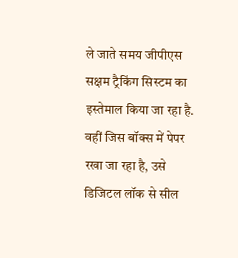ले जाते समय जीपीएस सक्षम ट्रैकिंग सिस्टम का इस्तेमाल किया जा रहा है. वहीं जिस बॉक्स में पेपर रखा जा रहा है, उसे डिजिटल लॉक से सील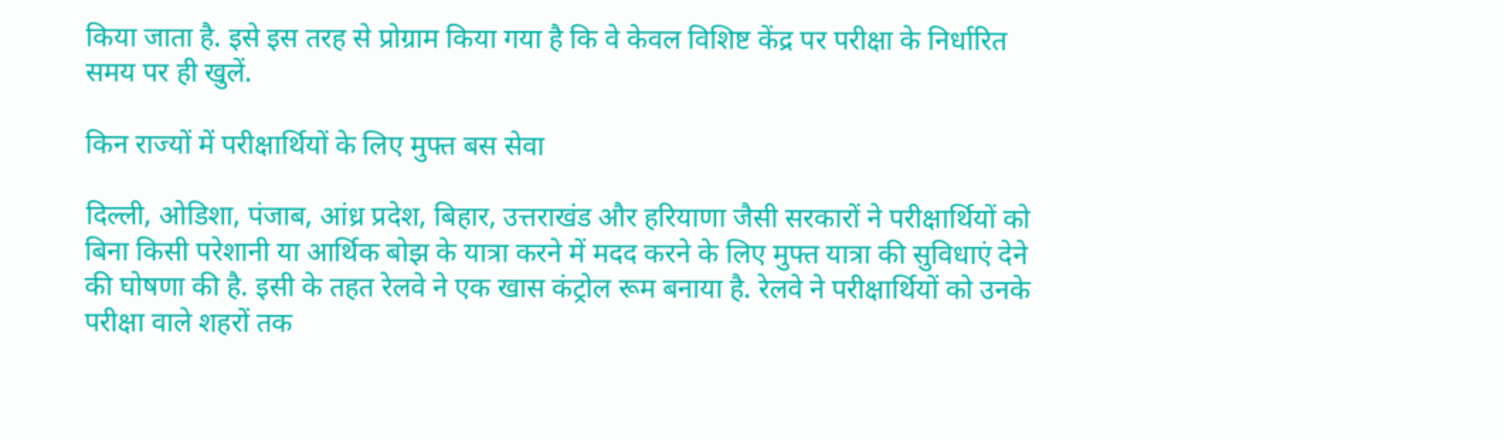किया जाता है. इसे इस तरह से प्रोग्राम किया गया है कि वे केवल विशिष्ट केंद्र पर परीक्षा के निर्धारित समय पर ही खुलें.

किन राज्यों में परीक्षार्थियों के लिए मुफ्त बस सेवा

दिल्ली, ओडिशा, पंजाब, आंध्र प्रदेश, बिहार, उत्तराखंड और हरियाणा जैसी सरकारों ने परीक्षार्थियों को बिना किसी परेशानी या आर्थिक बोझ के यात्रा करने में मदद करने के लिए मुफ्त यात्रा की सुविधाएं देने की घोषणा की है. इसी के तहत रेलवे ने एक खास कंट्रोल रूम बनाया है. रेलवे ने परीक्षार्थियों को उनके परीक्षा वाले शहरों तक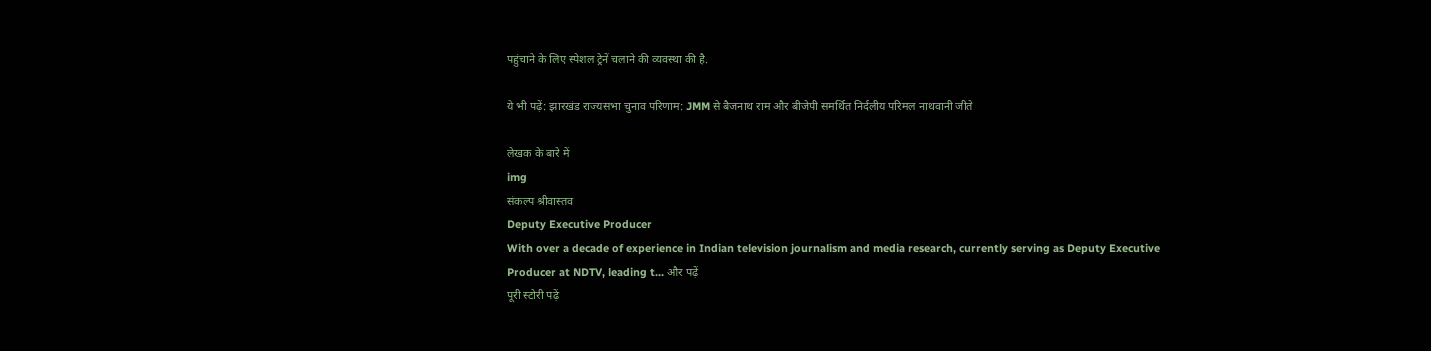पहुंचाने के लिए स्पेशल ट्रेनें चलाने की व्यवस्था की है.

ये भी पढ़ें: झारखंड राज्यसभा चुनाव परिणाम: JMM से बैजनाथ राम और बीजेपी समर्थित निर्दलीय परिमल नाथवानी जीते

लेखक के बारे में
img
संकल्प श्रीवास्तव
Deputy Executive Producer
With over a decade of experience in Indian television journalism and media research, currently serving as Deputy Executive Producer at NDTV, leading t... और पढ़ें
पूरी स्टोरी पढ़ें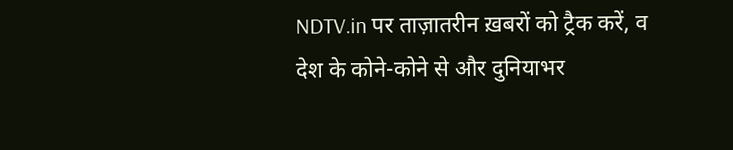NDTV.in पर ताज़ातरीन ख़बरों को ट्रैक करें, व देश के कोने-कोने से और दुनियाभर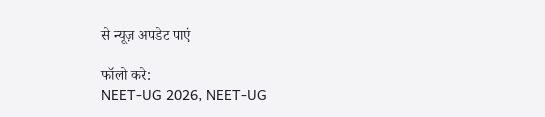से न्यूज़ अपडेट पाएं

फॉलो करे:
NEET-UG 2026, NEET-UG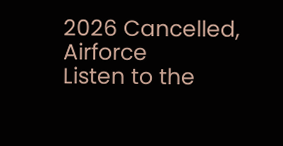2026 Cancelled, Airforce
Listen to the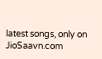latest songs, only on JioSaavn.com